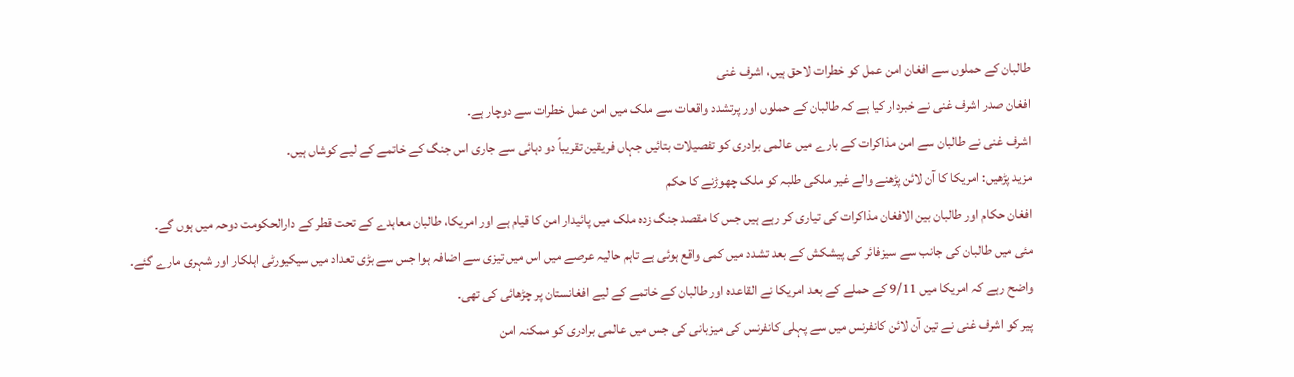طالبان کے حملوں سے افغان امن عمل کو خطرات لاحق ہیں، اشرف غنی
افغان صدر اشرف غنی نے خبردار کیا ہے کہ طالبان کے حملوں اور پرتشدد واقعات سے ملک میں امن عمل خطرات سے دوچار ہے۔
اشرف غنی نے طالبان سے امن مذاکرات کے بارے میں عالمی برادری کو تفصیلات بتائیں جہاں فریقین تقریباً دو دہائی سے جاری اس جنگ کے خاتمے کے لیے کوشاں ہیں۔
مزید پڑھیں: امریکا کا آن لائن پڑھنے والے غیر ملکی طلبہ کو ملک چھوڑنے کا حکم
افغان حکام اور طالبان بین الافغان مذاکرات کی تیاری کر رہے ہیں جس کا مقصد جنگ زدہ ملک میں پائیدار امن کا قیام ہے اور امریکا، طالبان معاہدے کے تحت قطر کے دارالحکومت دوحہ میں ہوں گے۔
مئی میں طالبان کی جانب سے سیزفائر کی پیشکش کے بعد تشدد میں کمی واقع ہوئی ہے تاہم حالیہ عرصے میں اس میں تیزی سے اضافہ ہوا جس سے بڑی تعداد میں سیکیورٹی اہلکار اور شہری مارے گئے۔
واضح رہے کہ امریکا میں 9/11 کے حملے کے بعد امریکا نے القاعدہ اور طالبان کے خاتمے کے لیے افغانستان پر چڑھائی کی تھی۔
پیر کو اشرف غنی نے تین آن لائن کانفرنس میں سے پہلی کانفرنس کی میزبانی کی جس میں عالمی برادری کو ممکنہ امن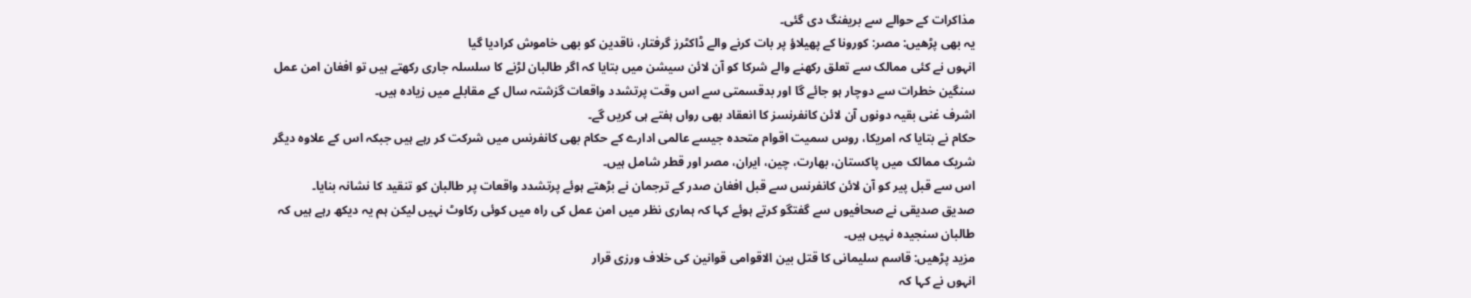مذاکرات کے حوالے سے بریفنگ دی گئی۔
یہ بھی پڑھیں: مصر: کورونا کے پھیلاؤ پر بات کرنے والے ڈاکٹرز گرفتار، ناقدین کو بھی خاموش کرادیا گیا
انہوں نے کئی ممالک سے تعلق رکھنے والے شرکا کو آن لائن سیشن میں بتایا کہ اگر طالبان لڑنے کا سلسلہ جاری رکھتے ہیں تو افغان امن عمل سنگین خطرات سے دوچار ہو جائے گا اور بدقسمتی سے اس وقت پرتشدد واقعات گزشتہ سال کے مقابلے میں زیادہ ہیں۔
اشرف غنی بقیہ دونوں آن لائن کانفرنسز کا انعقاد بھی رواں ہفتے ہی کریں گے۔
حکام نے بتایا کہ امریکا، روس سمیت اقوام متحدہ جیسے عالمی ادارے کے حکام بھی کانفرنس میں شرکت کر رہے ہیں جبکہ اس کے علاوہ دیگر شریک ممالک میں پاکستان، بھارت، چین، ایران، مصر اور قطر شامل ہیں۔
اس سے قبل پیر کو آن لائن کانفرنس سے قبل افغان صدر کے ترجمان نے بڑھتے ہوئے پرتشدد واقعات پر طالبان کو تنقید کا نشانہ بنایا۔
صدیق صدیقی نے صحافیوں سے گفتگو کرتے ہوئے کہا کہ ہماری نظر میں امن عمل کی راہ میں کوئی رکاوٹ نہیں لیکن ہم یہ دیکھ رہے ہیں کہ طالبان سنجیدہ نہیں ہیں۔
مزید پڑھیں: قاسم سلیمانی کا قتل بین الاقوامی قوانین کی خلاف ورزی قرار
انہوں نے کہا کہ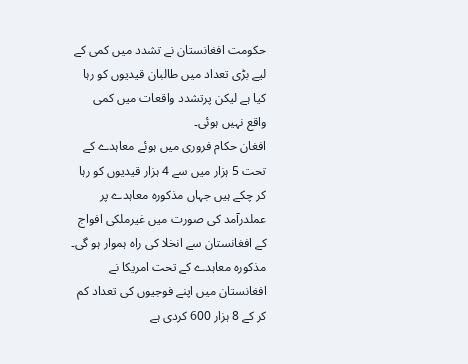حکومت افغانستان نے تشدد میں کمی کے لیے بڑی تعداد میں طالبان قیدیوں کو رہا کیا ہے لیکن پرتشدد واقعات میں کمی واقع نہیں ہوئی۔
افغان حکام فروری میں ہوئے معاہدے کے تحت 5 ہزار میں سے 4 ہزار قیدیوں کو رہا کر چکے ہیں جہاں مذکورہ معاہدے پر عملدرآمد کی صورت میں غیرملکی افواج کے افغانستان سے انخلا کی راہ ہموار ہو گی۔
مذکورہ معاہدے کے تحت امریکا نے افغانستان میں اپنے فوجیوں کی تعداد کم کر کے 8 ہزار 600 کردی ہے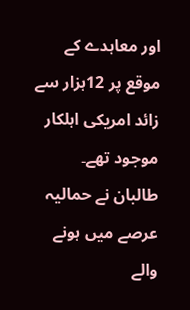اور معاہدے کے موقع پر 12ہزار سے زائد امریکی اہلکار موجود تھے۔
طالبان نے حمالیہ عرصے میں ہونے والے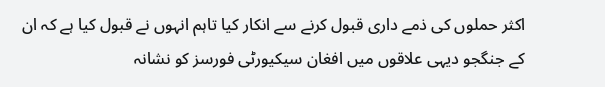اکثر حملوں کی ذمے داری قبول کرنے سے انکار کیا تاہم انہوں نے قبول کیا ہے کہ ان کے جنگجو دیہی علاقوں میں افغان سیکیورٹی فورسز کو نشانہ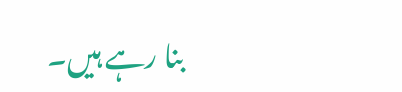بنا رہے ہیں۔